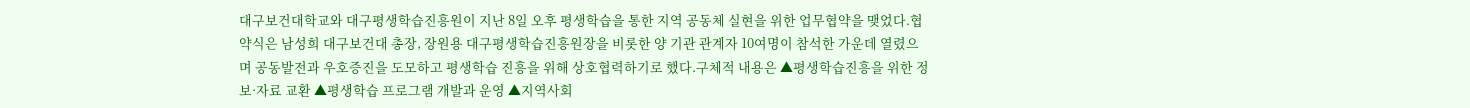대구보건대학교와 대구평생학습진흥원이 지난 8일 오후 평생학습을 통한 지역 공동체 실현을 위한 업무협약을 맺었다.협약식은 남성희 대구보건대 총장, 장원용 대구평생학습진흥원장을 비롯한 양 기관 관계자 10여명이 참석한 가운데 열렸으며 공동발전과 우호증진을 도모하고 평생학습 진흥을 위해 상호협력하기로 했다.구체적 내용은 ▲평생학습진흥을 위한 정보·자료 교환 ▲평생학습 프로그램 개발과 운영 ▲지역사회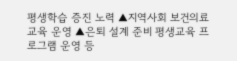평생학습 증진 노력 ▲지역사회 보건의료 교육 운영 ▲은퇴 설계 준비 평생교육 프로그램 운영 등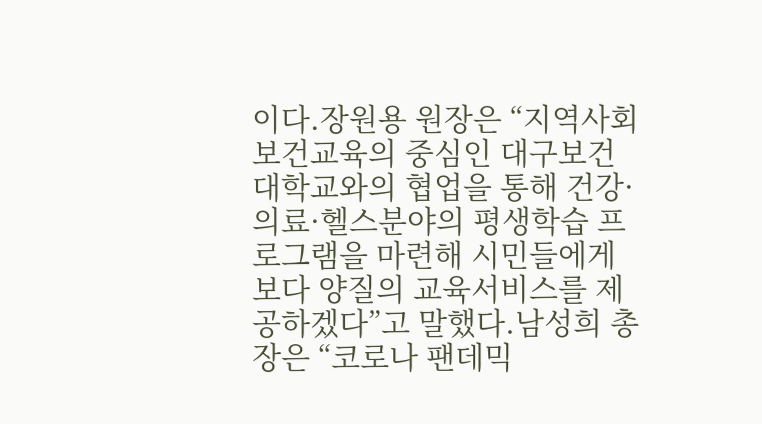이다.장원용 원장은 “지역사회 보건교육의 중심인 대구보건대학교와의 협업을 통해 건강·의료·헬스분야의 평생학습 프로그램을 마련해 시민들에게 보다 양질의 교육서비스를 제공하겠다”고 말했다.남성희 총장은 “코로나 팬데믹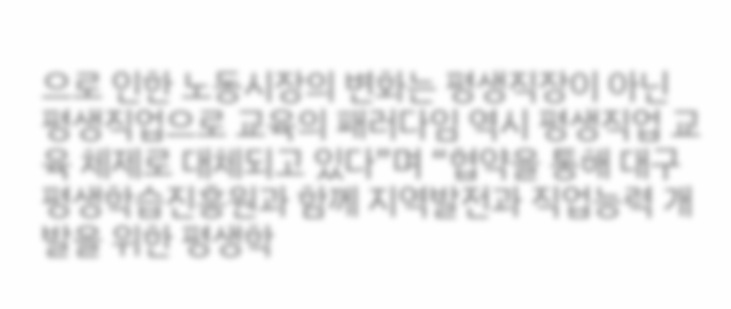으로 인한 노동시장의 변화는 평생직장이 아닌 평생직업으로 교육의 패러다임 역시 평생직업 교육 체제로 대체되고 있다”며 “협약을 통해 대구평생학습진흥원과 함께 지역발전과 직업능력 개발을 위한 평생학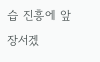습 진흥에 앞장서겠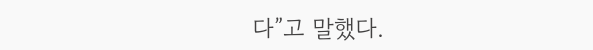다”고 말했다.